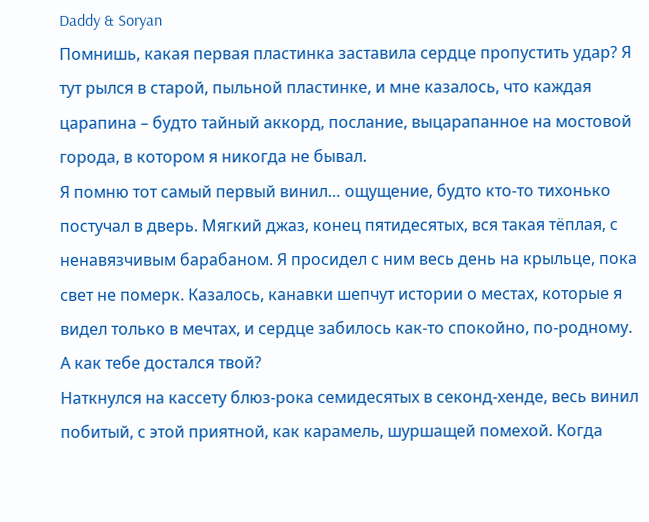Daddy & Soryan
Помнишь, какая первая пластинка заставила сердце пропустить удар? Я тут рылся в старой, пыльной пластинке, и мне казалось, что каждая царапина – будто тайный аккорд, послание, выцарапанное на мостовой города, в котором я никогда не бывал.
Я помню тот самый первый винил… ощущение, будто кто-то тихонько постучал в дверь. Мягкий джаз, конец пятидесятых, вся такая тёплая, с ненавязчивым барабаном. Я просидел с ним весь день на крыльце, пока свет не померк. Казалось, канавки шепчут истории о местах, которые я видел только в мечтах, и сердце забилось как-то спокойно, по-родному. А как тебе достался твой?
Наткнулся на кассету блюз-рока семидесятых в секонд-хенде, весь винил побитый, с этой приятной, как карамель, шуршащей помехой. Когда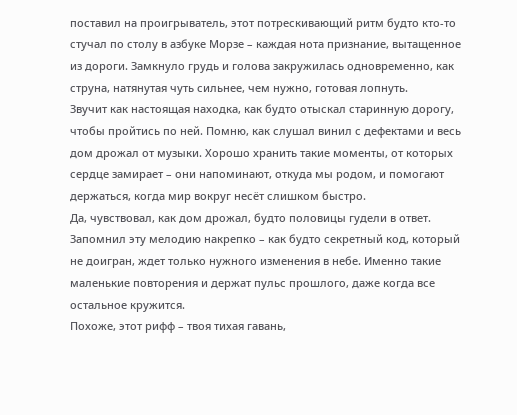поставил на проигрыватель, этот потрескивающий ритм будто кто-то стучал по столу в азбуке Морзе – каждая нота признание, вытащенное из дороги. Замкнуло грудь и голова закружилась одновременно, как струна, натянутая чуть сильнее, чем нужно, готовая лопнуть.
Звучит как настоящая находка, как будто отыскал старинную дорогу, чтобы пройтись по ней. Помню, как слушал винил с дефектами и весь дом дрожал от музыки. Хорошо хранить такие моменты, от которых сердце замирает – они напоминают, откуда мы родом, и помогают держаться, когда мир вокруг несёт слишком быстро.
Да, чувствовал, как дом дрожал, будто половицы гудели в ответ. Запомнил эту мелодию накрепко – как будто секретный код, который не доигран, ждет только нужного изменения в небе. Именно такие маленькие повторения и держат пульс прошлого, даже когда все остальное кружится.
Похоже, этот рифф – твоя тихая гавань,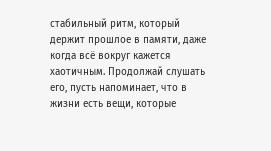стабильный ритм, который держит прошлое в памяти, даже когда всё вокруг кажется хаотичным. Продолжай слушать его, пусть напоминает, что в жизни есть вещи, которые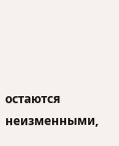остаются неизменными,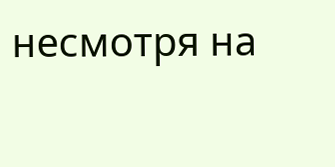несмотря на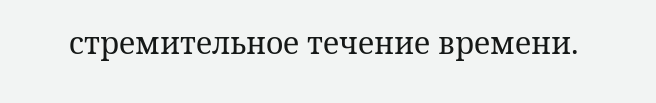стремительное течение времени.